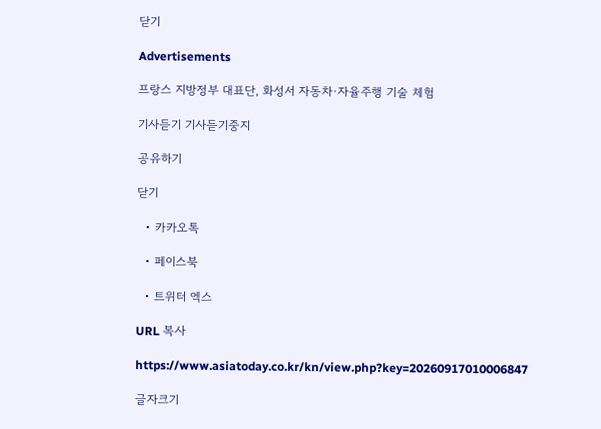닫기

Advertisements

프랑스 지방정부 대표단, 화성서 자동차·자율주행 기술 체험

기사듣기 기사듣기중지

공유하기

닫기

  • 카카오톡

  • 페이스북

  • 트위터 엑스

URL 복사

https://www.asiatoday.co.kr/kn/view.php?key=20260917010006847

글자크기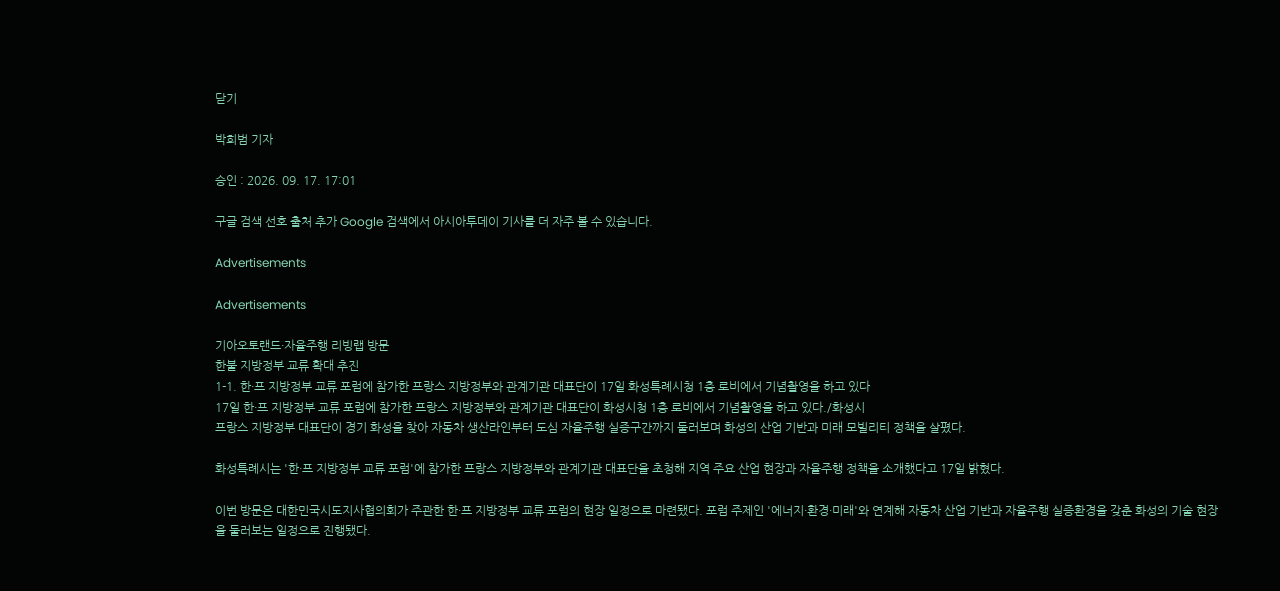닫기

박희범 기자

승인 : 2026. 09. 17. 17:01

구글 검색 선호 출처 추가 Google 검색에서 아시아투데이 기사를 더 자주 볼 수 있습니다.

Advertisements

Advertisements

기아오토랜드·자율주행 리빙랩 방문
한불 지방정부 교류 확대 추진
1-1. 한·프 지방정부 교류 포럼에 참가한 프랑스 지방정부와 관계기관 대표단이 17일 화성특례시청 1층 로비에서 기념촬영을 하고 있다
17일 한·프 지방정부 교류 포럼에 참가한 프랑스 지방정부와 관계기관 대표단이 화성시청 1층 로비에서 기념촬영을 하고 있다./화성시
프랑스 지방정부 대표단이 경기 화성을 찾아 자동차 생산라인부터 도심 자율주행 실증구간까지 둘러보며 화성의 산업 기반과 미래 모빌리티 정책을 살폈다.

화성특례시는 '한·프 지방정부 교류 포럼'에 참가한 프랑스 지방정부와 관계기관 대표단을 초청해 지역 주요 산업 현장과 자율주행 정책을 소개했다고 17일 밝혔다.

이번 방문은 대한민국시도지사협의회가 주관한 한·프 지방정부 교류 포럼의 현장 일정으로 마련됐다. 포럼 주제인 '에너지·환경·미래'와 연계해 자동차 산업 기반과 자율주행 실증환경을 갖춘 화성의 기술 현장을 둘러보는 일정으로 진행됐다.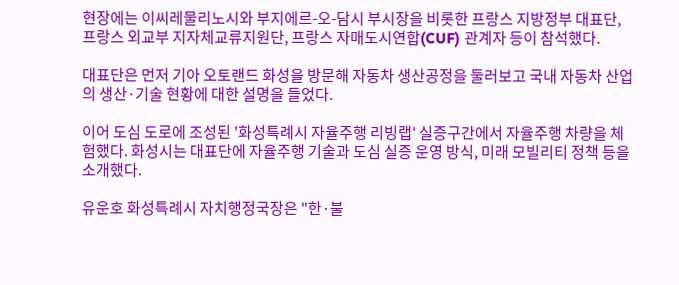현장에는 이씨레물리노시와 부지에르-오-담시 부시장을 비롯한 프랑스 지방정부 대표단, 프랑스 외교부 지자체교류지원단, 프랑스 자매도시연합(CUF) 관계자 등이 참석했다.

대표단은 먼저 기아 오토랜드 화성을 방문해 자동차 생산공정을 둘러보고 국내 자동차 산업의 생산·기술 현황에 대한 설명을 들었다.

이어 도심 도로에 조성된 '화성특례시 자율주행 리빙랩' 실증구간에서 자율주행 차량을 체험했다. 화성시는 대표단에 자율주행 기술과 도심 실증 운영 방식, 미래 모빌리티 정책 등을 소개했다.

유운호 화성특례시 자치행정국장은 "한·불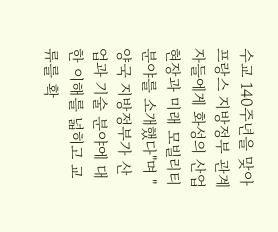수교 140주년을 맞아 프랑스 지방정부 관계자들에게 화성의 산업 현장과 미래 모빌리티 분야를 소개했다"며 "양국 지방정부가 산업과 기술 분야에 대한 이해를 넓히고 교류를 확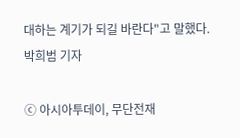대하는 계기가 되길 바란다"고 말했다.
박희범 기자

ⓒ 아시아투데이, 무단전재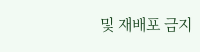및 재배포 금지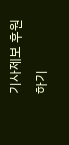기사제보 후원하기